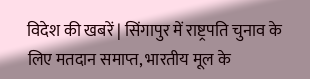विदेश की खबरें | सिंगापुर में राष्ट्रपति चुनाव के लिए मतदान समाप्त, भारतीय मूल के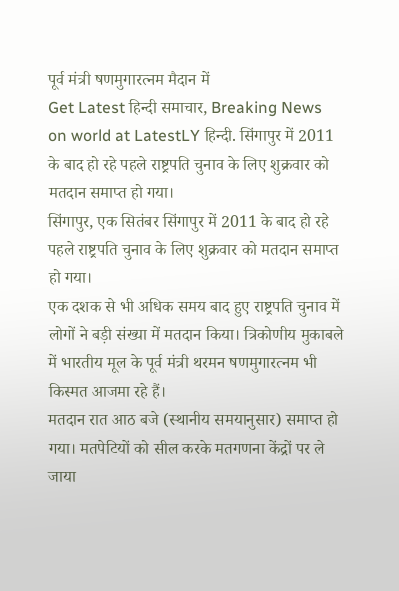पूर्व मंत्री षणमुगारत्नम मैदान में
Get Latest हिन्दी समाचार, Breaking News on world at LatestLY हिन्दी. सिंगापुर में 2011 के बाद हो रहे पहले राष्ट्रपति चुनाव के लिए शुक्रवार को मतदान समाप्त हो गया।
सिंगापुर, एक सितंबर सिंगापुर में 2011 के बाद हो रहे पहले राष्ट्रपति चुनाव के लिए शुक्रवार को मतदान समाप्त हो गया।
एक दशक से भी अधिक समय बाद हुए राष्ट्रपति चुनाव में लोगों ने बड़ी संख्या में मतदान किया। त्रिकोणीय मुकाबले में भारतीय मूल के पूर्व मंत्री थरमन षणमुगारत्नम भी किस्मत आजमा रहे हैं।
मतदान रात आठ बजे (स्थानीय समयानुसार) समाप्त हो गया। मतपेटियों को सील करके मतगणना केंद्रों पर ले जाया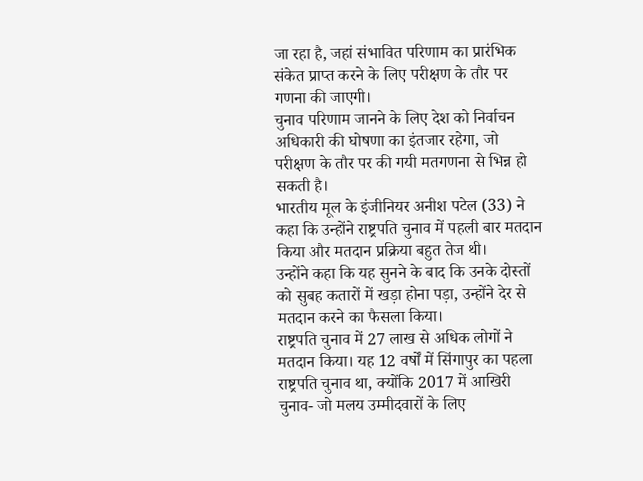जा रहा है, जहां संभावित परिणाम का प्रारंभिक संकेत प्राप्त करने के लिए परीक्षण के तौर पर गणना की जाएगी।
चुनाव परिणाम जानने के लिए देश को निर्वाचन अधिकारी की घोषणा का इंतजार रहेगा, जो परीक्षण के तौर पर की गयी मतगणना से भिन्न हो सकती है।
भारतीय मूल के इंजीनियर अनीश पटेल (33) ने कहा कि उन्होंने राष्ट्रपति चुनाव में पहली बार मतदान किया और मतदान प्रक्रिया बहुत तेज थी।
उन्होंने कहा कि यह सुनने के बाद कि उनके दोस्तों को सुबह कतारों में खड़ा होना पड़ा, उन्होंने देर से मतदान करने का फैसला किया।
राष्ट्रपति चुनाव में 27 लाख से अधिक लोगों ने मतदान किया। यह 12 वर्षों में सिंगापुर का पहला राष्ट्रपति चुनाव था, क्योंकि 2017 में आखिरी चुनाव- जो मलय उम्मीदवारों के लिए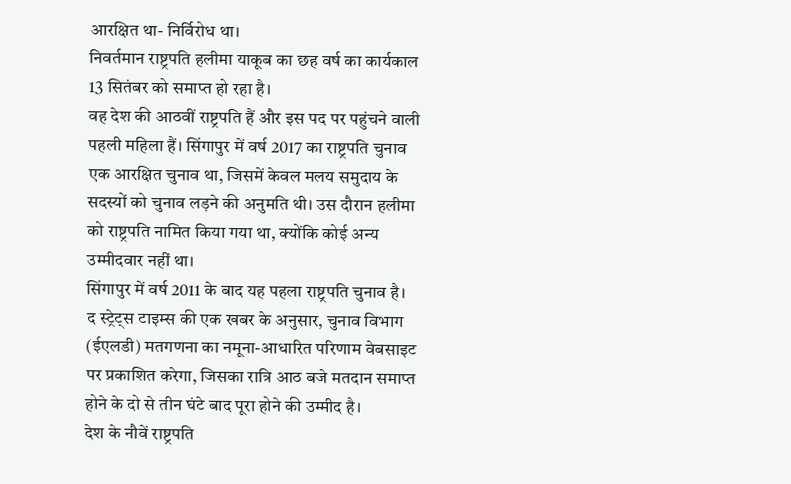आरक्षित था- निर्विरोध था।
निवर्तमान राष्ट्रपति हलीमा याकूब का छह वर्ष का कार्यकाल 13 सितंबर को समाप्त हो रहा है।
वह देश की आठवीं राष्ट्रपति हैं और इस पद पर पहुंचने वाली पहली महिला हैं। सिंगापुर में वर्ष 2017 का राष्ट्रपति चुनाव एक आरक्षित चुनाव था, जिसमें केवल मलय समुदाय के सदस्यों को चुनाव लड़ने की अनुमति थी। उस दौरान हलीमा को राष्ट्रपति नामित किया गया था, क्योंकि कोई अन्य उम्मीदवार नहीं था।
सिंगापुर में वर्ष 2011 के बाद यह पहला राष्ट्रपति चुनाव है।
द स्ट्रेट्स टाइम्स की एक खबर के अनुसार, चुनाव विभाग (ईएलडी) मतगणना का नमूना-आधारित परिणाम वेबसाइट पर प्रकाशित करेगा, जिसका रात्रि आठ बजे मतदान समाप्त होने के दो से तीन घंटे बाद पूरा होने की उम्मीद है।
देश के नौवें राष्ट्रपति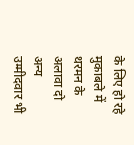के लिए हो रहे मुकाबले में थरमन के अलावा दो अन्य उम्मीदवार भी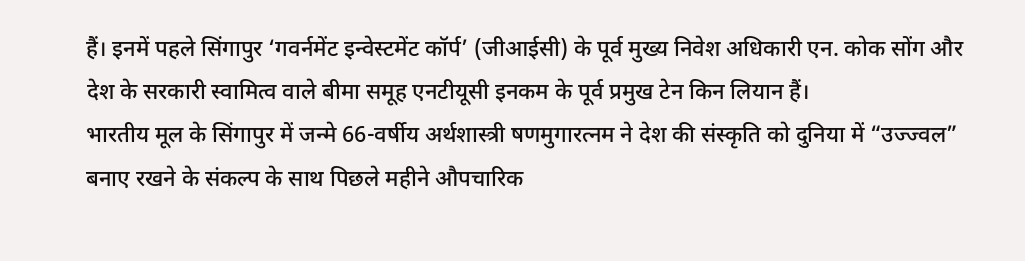हैं। इनमें पहले सिंगापुर ‘गवर्नमेंट इन्वेस्टमेंट कॉर्प’ (जीआईसी) के पूर्व मुख्य निवेश अधिकारी एन. कोक सोंग और देश के सरकारी स्वामित्व वाले बीमा समूह एनटीयूसी इनकम के पूर्व प्रमुख टेन किन लियान हैं।
भारतीय मूल के सिंगापुर में जन्मे 66-वर्षीय अर्थशास्त्री षणमुगारत्नम ने देश की संस्कृति को दुनिया में “उज्ज्वल” बनाए रखने के संकल्प के साथ पिछले महीने औपचारिक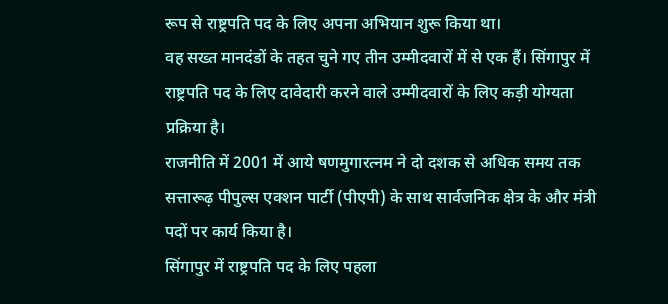रूप से राष्ट्रपति पद के लिए अपना अभियान शुरू किया था।
वह सख्त मानदंडों के तहत चुने गए तीन उम्मीदवारों में से एक हैं। सिंगापुर में राष्ट्रपति पद के लिए दावेदारी करने वाले उम्मीदवारों के लिए कड़ी योग्यता प्रक्रिया है।
राजनीति में 2001 में आये षणमुगारत्नम ने दो दशक से अधिक समय तक सत्तारूढ़ पीपुल्स एक्शन पार्टी (पीएपी) के साथ सार्वजनिक क्षेत्र के और मंत्री पदों पर कार्य किया है।
सिंगापुर में राष्ट्रपति पद के लिए पहला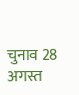चुनाव 28 अगस्त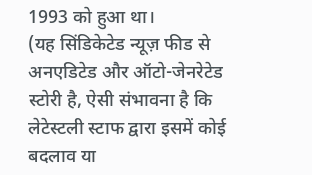1993 को हुआ था।
(यह सिंडिकेटेड न्यूज़ फीड से अनएडिटेड और ऑटो-जेनरेटेड स्टोरी है, ऐसी संभावना है कि लेटेस्टली स्टाफ द्वारा इसमें कोई बदलाव या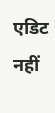एडिट नहीं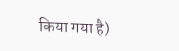किया गया है)